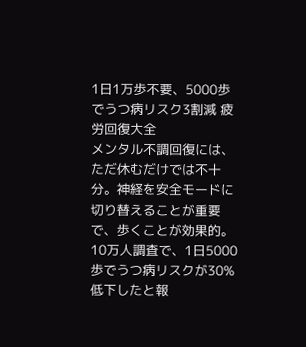1日1万歩不要、5000歩でうつ病リスク3割減 疲労回復大全
メンタル不調回復には、ただ休むだけでは不十分。神経を安全モードに切り替えることが重要で、歩くことが効果的。10万人調査で、1日5000歩でうつ病リスクが30%低下したと報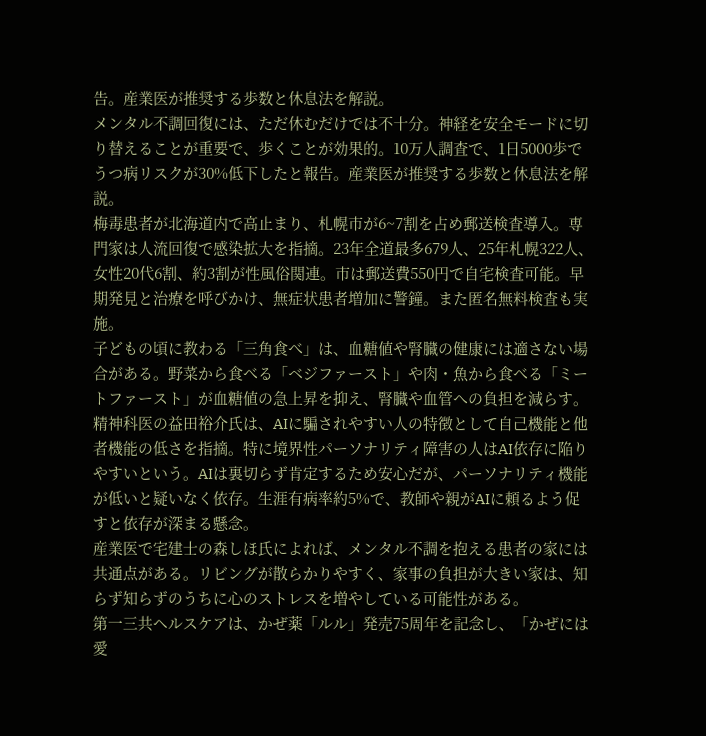告。産業医が推奨する歩数と休息法を解説。
メンタル不調回復には、ただ休むだけでは不十分。神経を安全モードに切り替えることが重要で、歩くことが効果的。10万人調査で、1日5000歩でうつ病リスクが30%低下したと報告。産業医が推奨する歩数と休息法を解説。
梅毒患者が北海道内で高止まり、札幌市が6~7割を占め郵送検査導入。専門家は人流回復で感染拡大を指摘。23年全道最多679人、25年札幌322人、女性20代6割、約3割が性風俗関連。市は郵送費550円で自宅検査可能。早期発見と治療を呼びかけ、無症状患者増加に警鐘。また匿名無料検査も実施。
子どもの頃に教わる「三角食べ」は、血糖値や腎臓の健康には適さない場合がある。野菜から食べる「ベジファースト」や肉・魚から食べる「ミートファースト」が血糖値の急上昇を抑え、腎臓や血管への負担を減らす。
精神科医の益田裕介氏は、AIに騙されやすい人の特徴として自己機能と他者機能の低さを指摘。特に境界性パーソナリティ障害の人はAI依存に陥りやすいという。AIは裏切らず肯定するため安心だが、パーソナリティ機能が低いと疑いなく依存。生涯有病率約5%で、教師や親がAIに頼るよう促すと依存が深まる懸念。
産業医で宅建士の森しほ氏によれば、メンタル不調を抱える患者の家には共通点がある。リビングが散らかりやすく、家事の負担が大きい家は、知らず知らずのうちに心のストレスを増やしている可能性がある。
第一三共ヘルスケアは、かぜ薬「ルル」発売75周年を記念し、「かぜには愛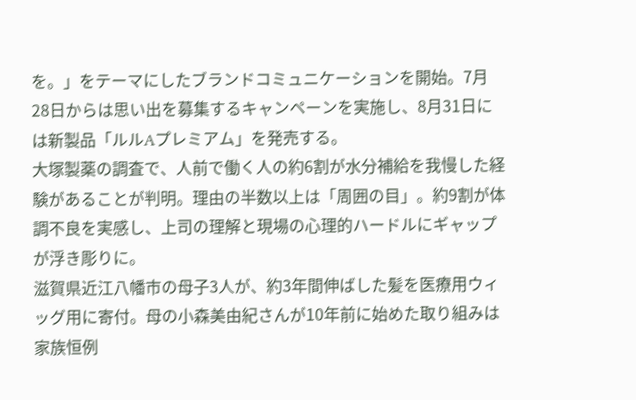を。」をテーマにしたブランドコミュニケーションを開始。7月28日からは思い出を募集するキャンペーンを実施し、8月31日には新製品「ルルAプレミアム」を発売する。
大塚製薬の調査で、人前で働く人の約6割が水分補給を我慢した経験があることが判明。理由の半数以上は「周囲の目」。約9割が体調不良を実感し、上司の理解と現場の心理的ハードルにギャップが浮き彫りに。
滋賀県近江八幡市の母子3人が、約3年間伸ばした髪を医療用ウィッグ用に寄付。母の小森美由紀さんが10年前に始めた取り組みは家族恒例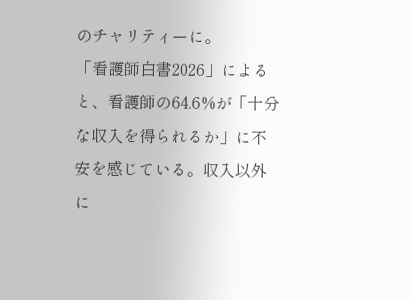のチャリティーに。
「看護師白書2026」によると、看護師の64.6%が「十分な収入を得られるか」に不安を感じている。収入以外に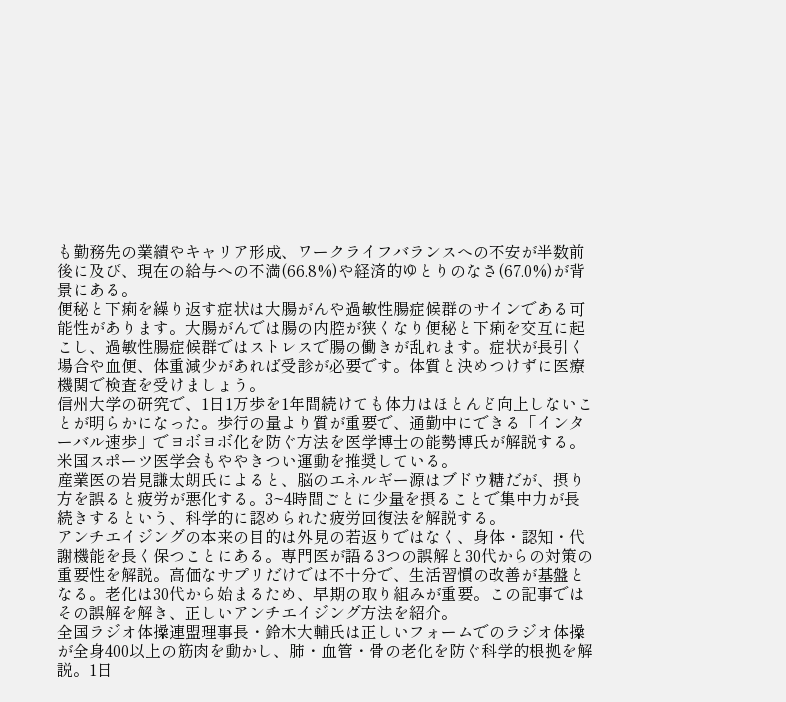も勤務先の業績やキャリア形成、ワークライフバランスへの不安が半数前後に及び、現在の給与への不満(66.8%)や経済的ゆとりのなさ(67.0%)が背景にある。
便秘と下痢を繰り返す症状は大腸がんや過敏性腸症候群のサインである可能性があります。大腸がんでは腸の内腔が狭くなり便秘と下痢を交互に起こし、過敏性腸症候群ではストレスで腸の働きが乱れます。症状が長引く場合や血便、体重減少があれば受診が必要です。体質と決めつけずに医療機関で検査を受けましょう。
信州大学の研究で、1日1万歩を1年間続けても体力はほとんど向上しないことが明らかになった。歩行の量より質が重要で、通勤中にできる「インターバル速歩」でヨボヨボ化を防ぐ方法を医学博士の能勢博氏が解説する。米国スポーツ医学会もややきつい運動を推奨している。
産業医の岩見謙太朗氏によると、脳のエネルギー源はブドウ糖だが、摂り方を誤ると疲労が悪化する。3~4時間ごとに少量を摂ることで集中力が長続きするという、科学的に認められた疲労回復法を解説する。
アンチエイジングの本来の目的は外見の若返りではなく、身体・認知・代謝機能を長く保つことにある。専門医が語る3つの誤解と30代からの対策の重要性を解説。高価なサプリだけでは不十分で、生活習慣の改善が基盤となる。老化は30代から始まるため、早期の取り組みが重要。この記事ではその誤解を解き、正しいアンチエイジング方法を紹介。
全国ラジオ体操連盟理事長・鈴木大輔氏は正しいフォームでのラジオ体操が全身400以上の筋肉を動かし、肺・血管・骨の老化を防ぐ科学的根拠を解説。1日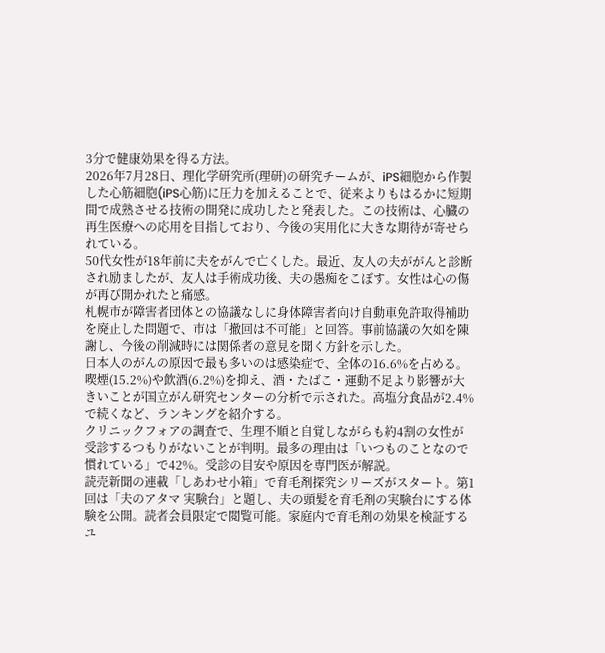3分で健康効果を得る方法。
2026年7月28日、理化学研究所(理研)の研究チームが、iPS細胞から作製した心筋細胞(iPS心筋)に圧力を加えることで、従来よりもはるかに短期間で成熟させる技術の開発に成功したと発表した。この技術は、心臓の再生医療への応用を目指しており、今後の実用化に大きな期待が寄せられている。
50代女性が18年前に夫をがんで亡くした。最近、友人の夫ががんと診断され励ましたが、友人は手術成功後、夫の愚痴をこぼす。女性は心の傷が再び開かれたと痛感。
札幌市が障害者団体との協議なしに身体障害者向け自動車免許取得補助を廃止した問題で、市は「撤回は不可能」と回答。事前協議の欠如を陳謝し、今後の削減時には関係者の意見を聞く方針を示した。
日本人のがんの原因で最も多いのは感染症で、全体の16.6%を占める。喫煙(15.2%)や飲酒(6.2%)を抑え、酒・たばこ・運動不足より影響が大きいことが国立がん研究センターの分析で示された。高塩分食品が2.4%で続くなど、ランキングを紹介する。
クリニックフォアの調査で、生理不順と自覚しながらも約4割の女性が受診するつもりがないことが判明。最多の理由は「いつものことなので慣れている」で42%。受診の目安や原因を専門医が解説。
読売新聞の連載「しあわせ小箱」で育毛剤探究シリーズがスタート。第1回は「夫のアタマ 実験台」と題し、夫の頭髪を育毛剤の実験台にする体験を公開。読者会員限定で閲覧可能。家庭内で育毛剤の効果を検証するユ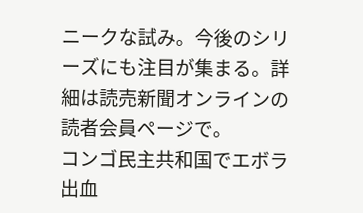ニークな試み。今後のシリーズにも注目が集まる。詳細は読売新聞オンラインの読者会員ページで。
コンゴ民主共和国でエボラ出血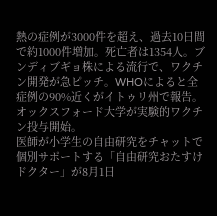熱の症例が3000件を超え、過去10日間で約1000件増加。死亡者は1354人。ブンディブギョ株による流行で、ワクチン開発が急ピッチ。WHOによると全症例の90%近くがイトゥリ州で報告。オックスフォード大学が実験的ワクチン投与開始。
医師が小学生の自由研究をチャットで個別サポートする「自由研究おたすけドクター」が8月1日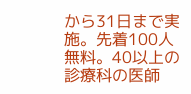から31日まで実施。先着100人無料。40以上の診療科の医師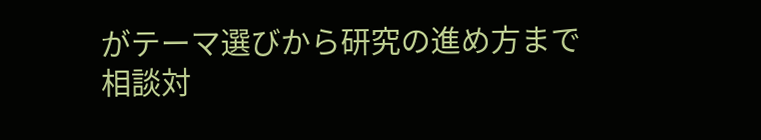がテーマ選びから研究の進め方まで相談対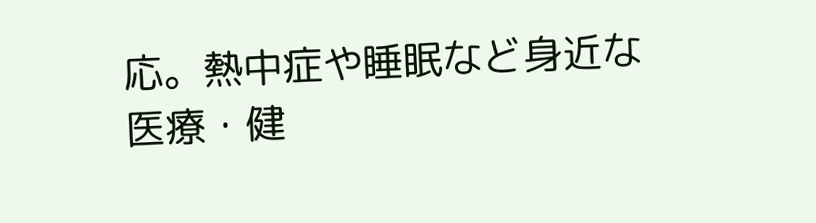応。熱中症や睡眠など身近な医療・健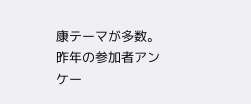康テーマが多数。昨年の参加者アンケー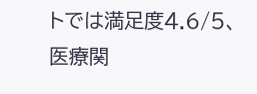トでは満足度4.6/5、医療関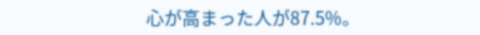心が高まった人が87.5%。